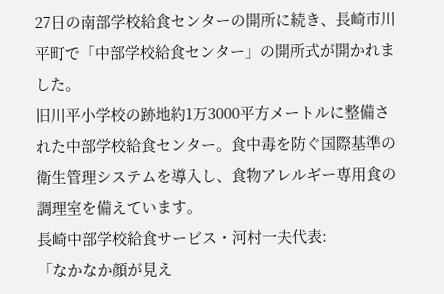27日の南部学校給食センターの開所に続き、長崎市川平町で「中部学校給食センター」の開所式が開かれました。
旧川平小学校の跡地約1万3000平方メートルに整備された中部学校給食センター。食中毒を防ぐ国際基準の衛生管理システムを導入し、食物アレルギー専用食の調理室を備えています。
長崎中部学校給食サービス・河村一夫代表:
「なかなか顔が見え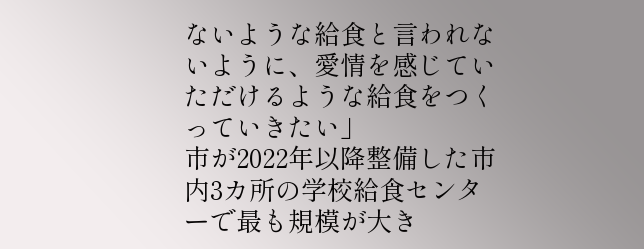ないような給食と言われないように、愛情を感じていただけるような給食をつくっていきたい」
市が2022年以降整備した市内3カ所の学校給食センターで最も規模が大き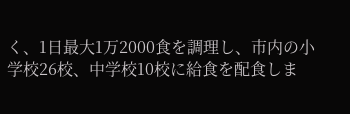く、1日最大1万2000食を調理し、市内の小学校26校、中学校10校に給食を配食しま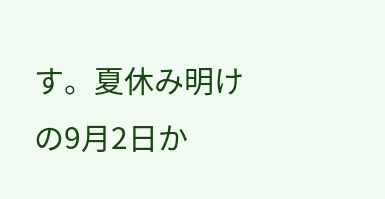す。夏休み明けの9月2日か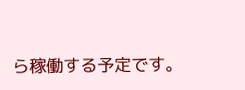ら稼働する予定です。